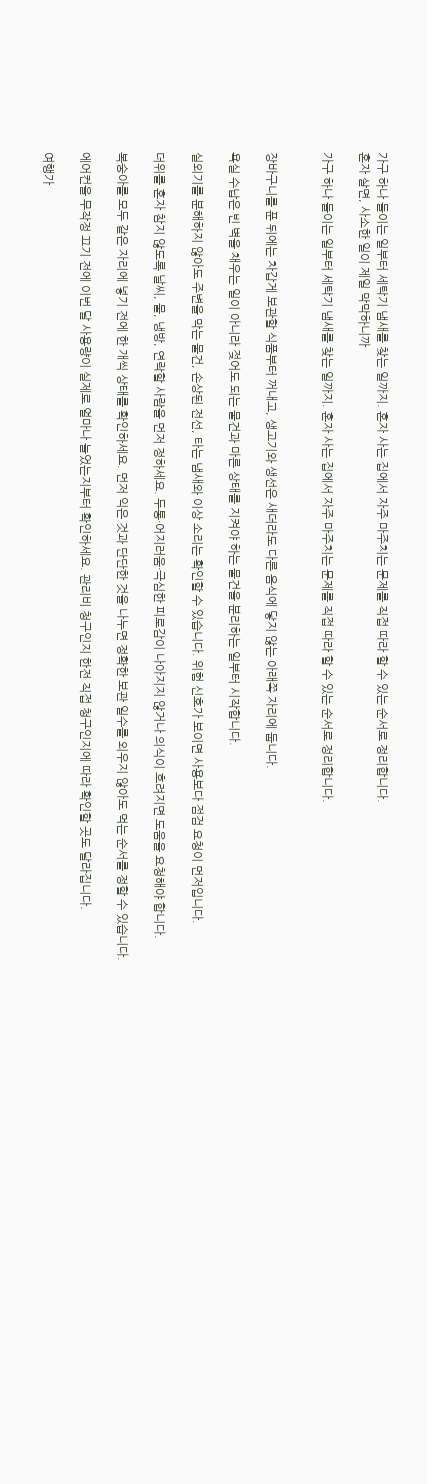가구 하나 들이는 일부터 세탁기 냄새를 찾는 일까지. 혼자 사는 집에서 자주 마주치는 문제를 직접 따라 할 수 있는 순서로 정리합니다.
혼자 살면, 사소한 일이 제일 막막하니까

가구 하나 들이는 일부터 세탁기 냄새를 찾는 일까지. 혼자 사는 집에서 자주 마주치는 문제를 직접 따라 할 수 있는 순서로 정리합니다.


장바구니를 푼 뒤에는 차갑게 보관할 식품부터 꺼내고, 생고기와 생선은 새더라도 다른 음식에 닿지 않는 아래쪽 자리에 둡니다.

욕실 수납은 빈 벽을 채우는 일이 아니라 젖어도 되는 물건과 마른 상태를 지켜야 하는 물건을 분리하는 일부터 시작합니다.

실외기를 분해하지 않아도 주변을 막는 물건, 손상된 전선, 타는 냄새와 이상 소리는 확인할 수 있습니다. 위험 신호가 보이면 사용보다 점검 요청이 먼저입니다.

더위를 혼자 참지 않도록 날씨, 물, 냉방, 연락할 사람을 먼저 정하세요. 두통·어지러움·극심한 피로감이 나아지지 않거나 의식이 흐려지면 도움을 요청해야 합니다.

복숭아를 모두 같은 자리에 넣기 전에 한 개씩 상태를 확인하세요. 먼저 익은 것과 단단한 것을 나누면 정확한 보관 일수를 외우지 않아도 먹는 순서를 정할 수 있습니다.

에어컨을 무작정 끄기 전에 이번 달 사용량이 실제로 얼마나 늘었는지부터 확인하세요. 관리비 청구인지 한전 직접 청구인지에 따라 확인할 곳도 달라집니다.

여행가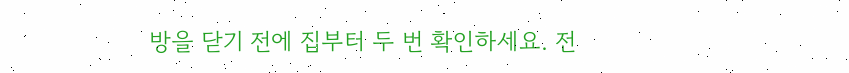방을 닫기 전에 집부터 두 번 확인하세요. 전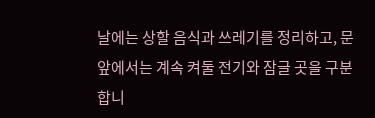날에는 상할 음식과 쓰레기를 정리하고, 문 앞에서는 계속 켜둘 전기와 잠글 곳을 구분합니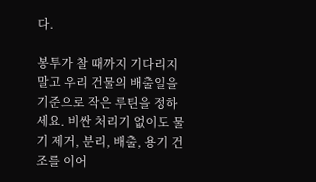다.

봉투가 찰 때까지 기다리지 말고 우리 건물의 배출일을 기준으로 작은 루틴을 정하세요. 비싼 처리기 없이도 물기 제거, 분리, 배출, 용기 건조를 이어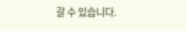갈 수 있습니다.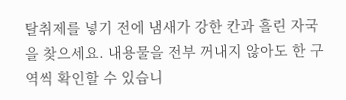탈취제를 넣기 전에 냄새가 강한 칸과 흘린 자국을 찾으세요. 내용물을 전부 꺼내지 않아도 한 구역씩 확인할 수 있습니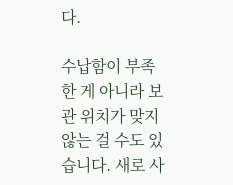다.

수납함이 부족한 게 아니라 보관 위치가 맞지 않는 걸 수도 있습니다. 새로 사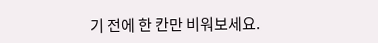기 전에 한 칸만 비워보세요.